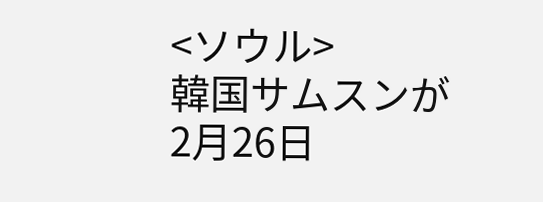<ソウル>
韓国サムスンが2月26日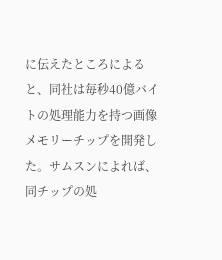に伝えたところによると、同社は毎秒40億バイトの処理能力を持つ画像メモリーチップを開発した。サムスンによれば、同チップの処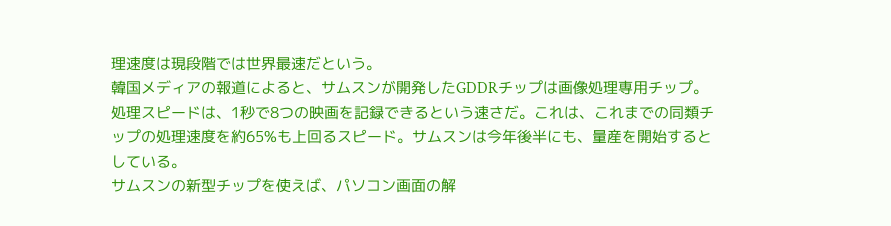理速度は現段階では世界最速だという。
韓国メディアの報道によると、サムスンが開発したGDDRチップは画像処理専用チップ。処理スピードは、1秒で8つの映画を記録できるという速さだ。これは、これまでの同類チップの処理速度を約65%も上回るスピード。サムスンは今年後半にも、量産を開始するとしている。
サムスンの新型チップを使えば、パソコン画面の解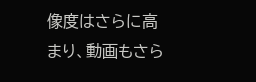像度はさらに高まり、動画もさら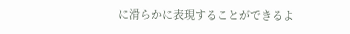に滑らかに表現することができるよ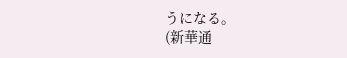うになる。
(新華通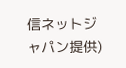信ネットジャパン提供)